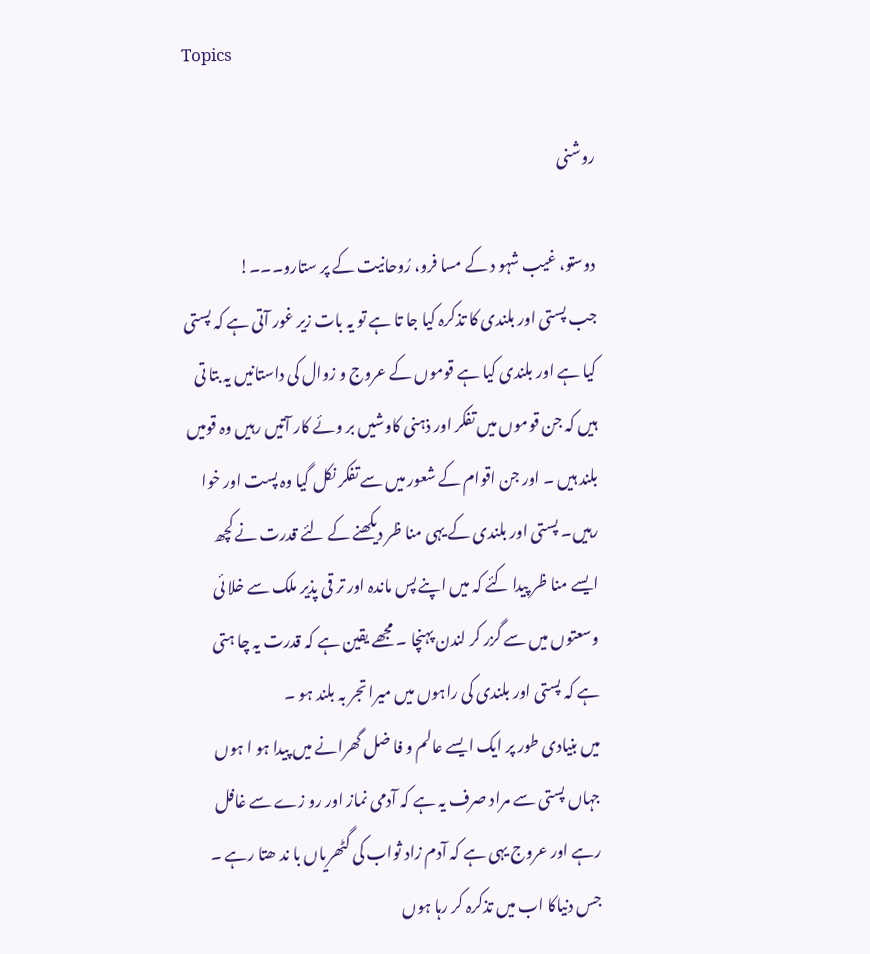Topics

روشنی

دوستو، غیب شہو د کے مسا فرو، رُوحانیت کے پر ستارو۔۔۔!
جب پستی اور بلندی کا تذکرہ کیا جا تا ہے تو یہ بات زیر غور آتی ہے کہ پستی کیا ہے اور بلندی کیا ہے قوموں کے عروج و زوال کی داستانیں یہ بتا تی ہیں کہ جن قوموں میں تفکر اور ذہنی کاوشیں بر وئے کار آتیں رہیں وہ قومیں بلند ہیں ۔ اور جن اقوام کے شعور میں سے تفکر نکل گیا وہ پست اور خوا رہیں۔ پستی اور بلندی کے یہی منا ظر دیکھنے کے لئے قدرت نے کچھ ایسے منا ظر پیدا کئے کہ میں اپنے پس ماندہ اور تر قی پذیر ملک سے خلا ئی وسعتوں میں سے گزر کر لندن پہنچا ۔ مجھے یقین ہے کہ قدرت یہ چا ہتی ہے کہ پستی اور بلندی کی راہوں میں میرا تجر بہ بلند ہو ۔
میں بنیادی طور پر ایک ایسے عالم و فا ضل گھرانے میں پیدا ہو ا ہوں جہاں پستی سے مراد صرف یہ ہے کہ آدمی نماز اور رو زے سے غافل رہے اور عروج یہی ہے کہ آدم زاد ثواب کی گٹھریاں با ند ھتا رہے ۔ جس دنیاکا اب میں تذکرہ کر رہا ہوں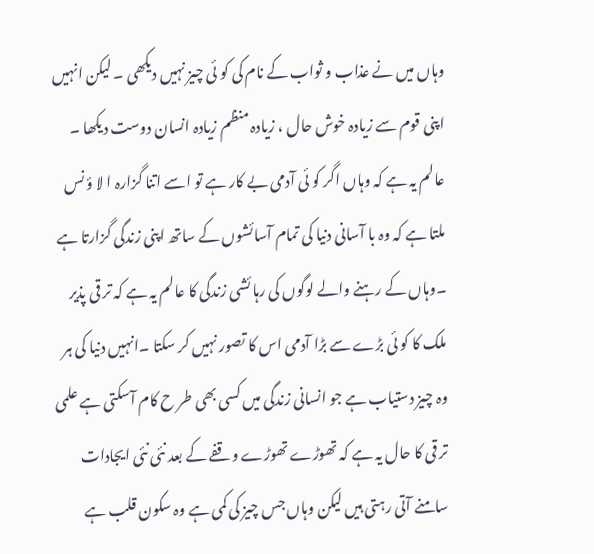وہاں میں نے عذاب و ثواب کے نام کی کو ئی چیز نہیں دیکھی ۔ لیکن انہیں اپنی قوم سے زیادہ خوش حال ، زیادہ منظم زیادہ انسان دوست دیکھا ۔ عالم یہ ہے کہ وہاں اگر کو ئی آدمی بے کار ہے تو اسے اتنا گزارہ ا لا ؤ نس ملتا ہے کہ وہ با آسانی دنیا کی تمام آسائشوں کے ساتھ اپنی زندگی گزارتا ہے ۔وہاں کے رہنے والے لوگوں کی رہا ئشی زندگی کا عالم یہ ہے کہ تر قی پذیر ملک کا کو ئی بڑے سے بڑا آدمی اس کا تصور نہیں کر سکتا ۔انہیں دنیا کی ہر وہ چیز دستیاب ہے جو انسانی زندگی میں کسی بھی طر ح کام آسکتی ہے علمی تر قی کا حال یہ ہے کہ تھوڑے تھوڑے وقفے کے بعد نئی نئی ایجادات سامنے آتی رہتی ہیں لیکن وہاں جس چیز کی کمی ہے وہ سکون قلب ہے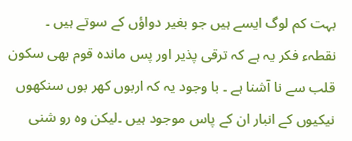بہت کم لوگ ایسے ہیں جو بغیر دواؤں کے سوتے ہیں ۔
نقطہء فکر یہ ہے کہ ترقی پذیر اور پس ماندہ قوم بھی سکون قلب سے نا آشنا ہے ۔ با وجود یہ کہ اربوں کھر بوں سنکھوں نیکیوں کے انبار ان کے پاس موجود ہیں ۔لیکن وہ رو شنی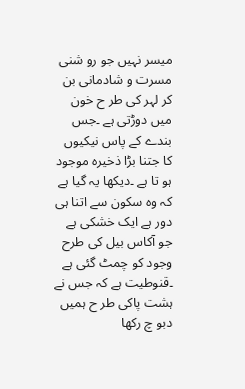میسر نہیں جو رو شنی مسرت و شادمانی بن کر لہر کی طر ح خون میں دوڑتی ہے ۔جس بندے کے پاس نیکیوں کا جتنا بڑا ذخیرہ موجود ہو تا ہے ۔دیکھا یہ گیا ہے کہ وہ سکون سے اتنا ہی دور ہے ایک خشکی ہے جو آکاس بیل کی طرح وجود کو چمٹ گئی ہے ۔قنوطیت ہے کہ جس نے ہشت پاکی طر ح ہمیں دبو چ رکھا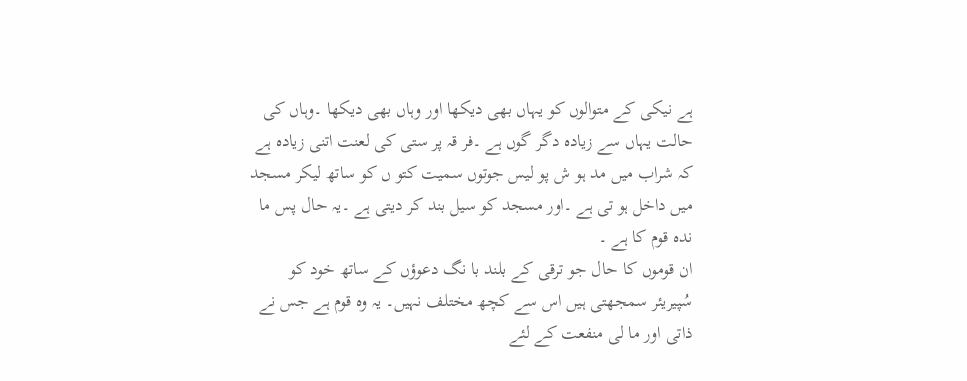ہے نیکی کے متوالوں کو یہاں بھی دیکھا اور وہاں بھی دیکھا ۔وہاں کی حالت یہاں سے زیادہ دگر گوں ہے ۔فر قہ پر ستی کی لعنت اتنی زیادہ ہے کہ شراب میں مد ہو ش پو لیس جوتوں سمیت کتو ں کو ساتھ لیکر مسجد میں داخل ہو تی ہے ۔اور مسجد کو سیل بند کر دیتی ہے ۔یہ حال پس ما ندہ قوم کا ہے ۔
ان قوموں کا حال جو ترقی کے بلند با نگ دعوؤں کے ساتھ خود کو سُپیریئر سمجھتی ہیں اس سے کچھ مختلف نہیں۔ یہ وہ قوم ہے جس نے ذاتی اور ما لی منفعت کے لئے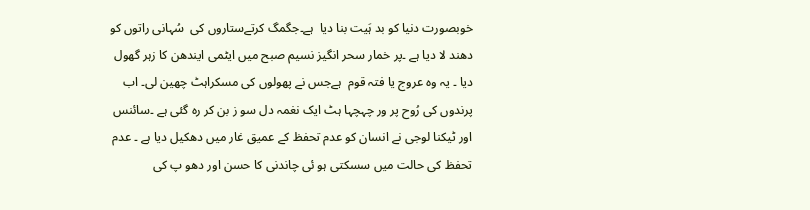خوبصورت دنیا کو بد ہَیت بنا دیا  ہے۔جگمگ کرتےستاروں کی  سُہانی راتوں کو دھند لا دیا ہے ۔پر خمار سحر انگیز نسیم صبح میں ایٹمی ایندھن کا زہر گھول دیا ۔ یہ وہ عروج یا فتہ قوم  ہےجس نے پھولوں کی مسکراہٹ چھین لی۔ اب پرندوں کی رُوح پر ور چہچہا ہٹ ایک نغمہ دل سو ز بن کر رہ گئی ہے ۔سائنس اور ٹیکنا لوجی نے انسان کو عدم تحفظ کے عمیق غار میں دھکیل دیا ہے ۔ عدم تحفظ کی حالت میں سسکتی ہو ئی چاندنی کا حسن اور دھو پ کی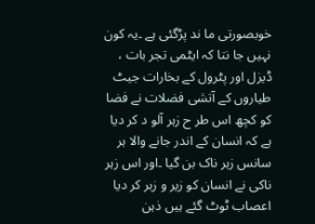خوبصورتی ما ند پڑگئی ہے ۔یہ کون نہیں جا نتا کہ ایٹمی تجر بات ، ڈیزل اور پٹرول کے بخارات جیٹ طیاروں کے آتشی فضلات نے فضا کو کچھ اس طر ح زہر آلو د کر دیا ہے کہ انسان کے اندر جانے والا ہر سانس زہر ناک بن گیا ۔اور اس زہر ناکی نے انسان کو زیر و زبر کر دیا اعصاب ٹوٹ گئے ہیں ذہن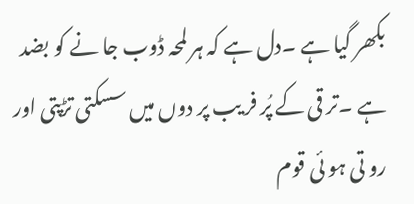بکھر گیا ہے ۔دل ہے کہ ہر لمحہ ڈوب جا نے کو بضد ہے ۔تر قی کے پُر فر یب پر دوں میں سسکتی تڑپتی اور رو تی ہو ئی قوم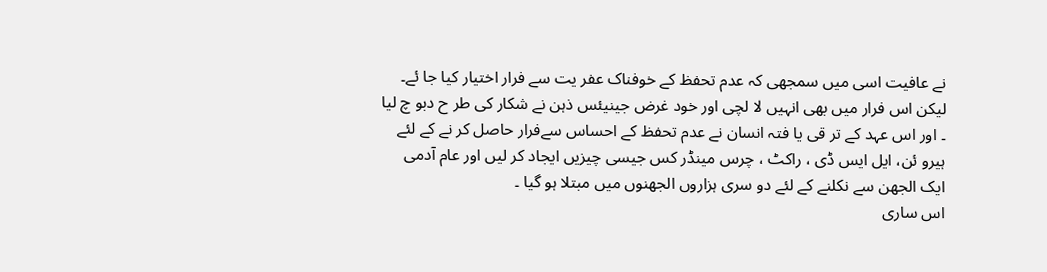نے عافیت اسی میں سمجھی کہ عدم تحفظ کے خوفناک عفر یت سے فرار اختیار کیا جا ئے۔ لیکن اس فرار میں بھی انہیں لا لچی اور خود غرض جینیئس ذہن نے شکار کی طر ح دبو چ لیا ۔ اور اس عہد کے تر قی یا فتہ انسان نے عدم تحفظ کے احساس سےفرار حاصل کر نے کے لئے ہیرو ئن، ایل ایس ڈی ، راکٹ ، چرس مینڈر کس جیسی چیزیں ایجاد کر لیں اور عام آدمی ایک الجھن سے نکلنے کے لئے دو سری ہزاروں الجھنوں میں مبتلا ہو گیا ۔
اس ساری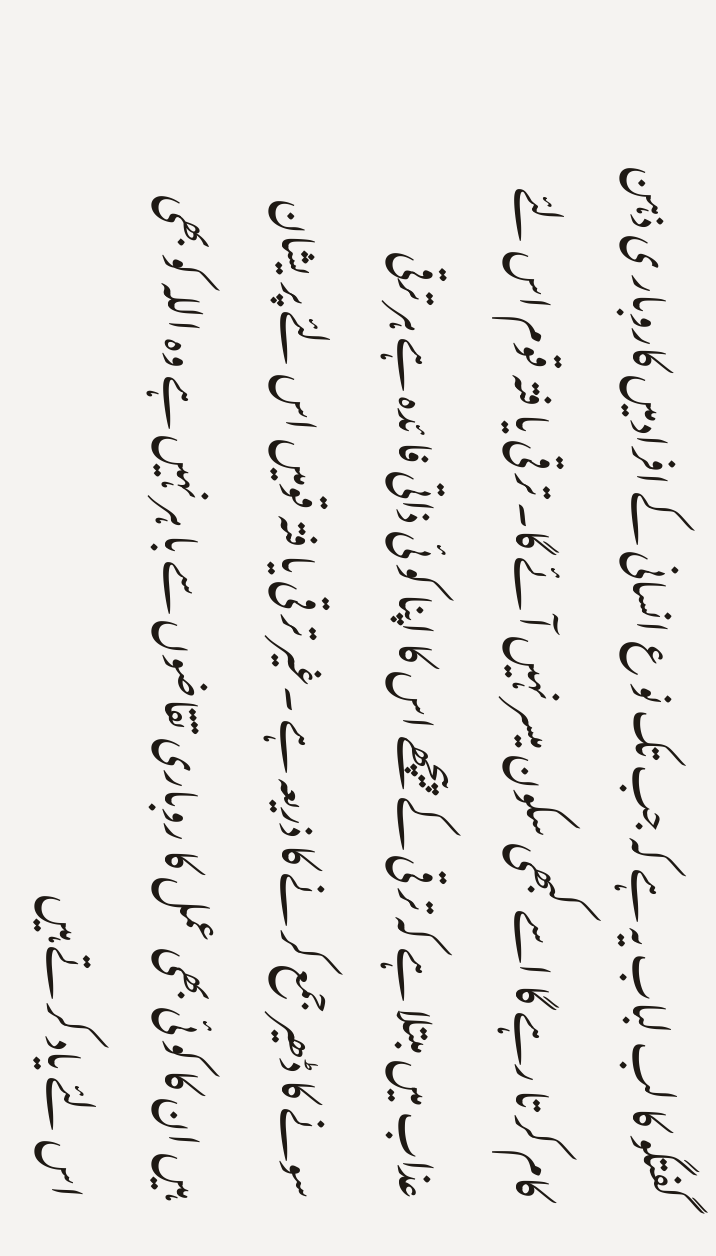گفتگو کا لب لباب یہ ہے کہ جب تک نو ع انسانی کے افرادمیں کاروبار ی ذہن کام کر تا رہے گا اسے کبھی سکون میسر نہیں آئے گا۔ تر قی یا فتہ قوم اس لئے عذاب میں مبتلا ہے کہ تر قی کے پیچھے اس کا اپنا کو ئی ذاتی فا ئدہ ہے ہر ترقی سونے کا ڈھیر جمع کر نے کا ذریعہ ہے ۔غیر تر قی یا فتہ قومیں اس لئے پر یشان ہیں ان کا کو ئی بھی عمل کا روباری تقاضوں سے با ہر نہیں ہے وہ اللہ کو بھی اس لئے یاد کر تے ہیں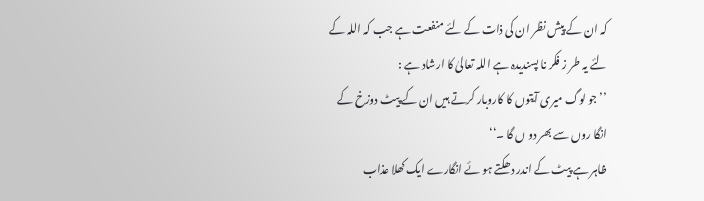کہ ان کے پیش نظر ان کی ذات کے لئے منفعت ہے جب کہ اللہ کے لئے یہ طر ز فکر نا پسندیدہ ہے اللہ تعالیٰ کا ارشاد ہے :
’’جو لوگ میری آیتوں کا کاروبار کرتے ہیں ان کے پیٹ دوزخ کے انگا روں سے بھر دو ں گا ۔‘‘
ظاہر ہے پیٹ کے اندر دھکتے ہو ئے انگارے ایک کھلا عذاب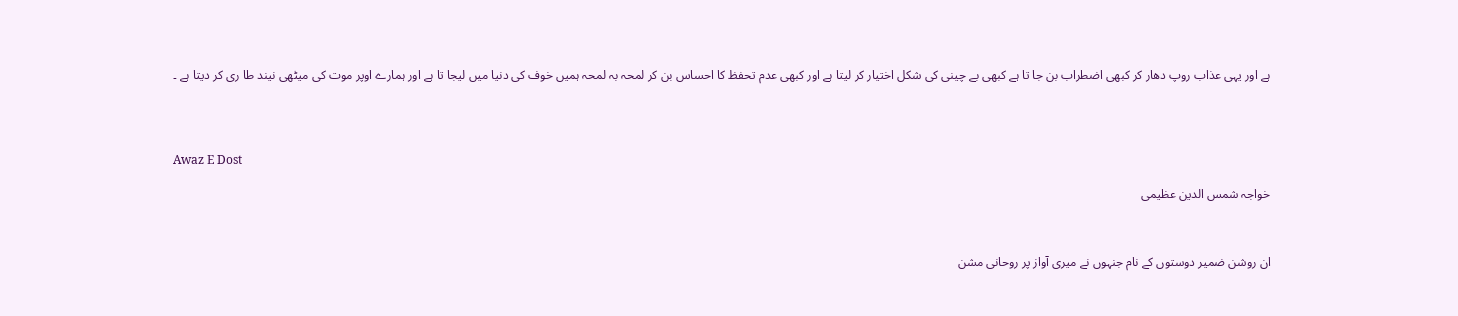ہے اور یہی عذاب روپ دھار کر کبھی اضطراب بن جا تا ہے کبھی بے چینی کی شکل اختیار کر لیتا ہے اور کبھی عدم تحفظ کا احساس بن کر لمحہ بہ لمحہ ہمیں خوف کی دنیا میں لیجا تا ہے اور ہمارے اوپر موت کی میٹھی نیند طا ری کر دیتا ہے ۔




Awaz E Dost

خواجہ شمس الدین عظیمی



ان روشن ضمیر دوستوں کے نام جنہوں نے میری آواز پر روحانی مشن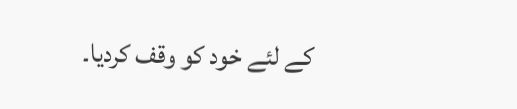کے لئے خود کو وقف کردیا۔